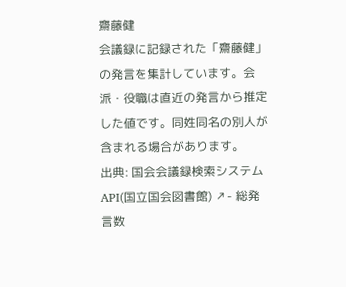齋藤健
会議録に記録された「齋藤健」の発言を集計しています。会派・役職は直近の発言から推定した値です。同姓同名の別人が含まれる場合があります。
出典: 国会会議録検索システム API(国立国会図書館) ↗- 総発言数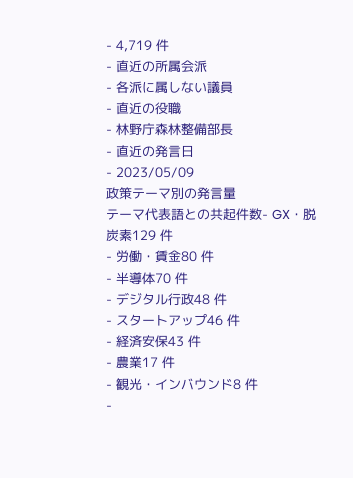- 4,719 件
- 直近の所属会派
- 各派に属しない議員
- 直近の役職
- 林野庁森林整備部長
- 直近の発言日
- 2023/05/09
政策テーマ別の発言量
テーマ代表語との共起件数- GX・脱炭素129 件
- 労働・賃金80 件
- 半導体70 件
- デジタル行政48 件
- スタートアップ46 件
- 経済安保43 件
- 農業17 件
- 観光・インバウンド8 件
-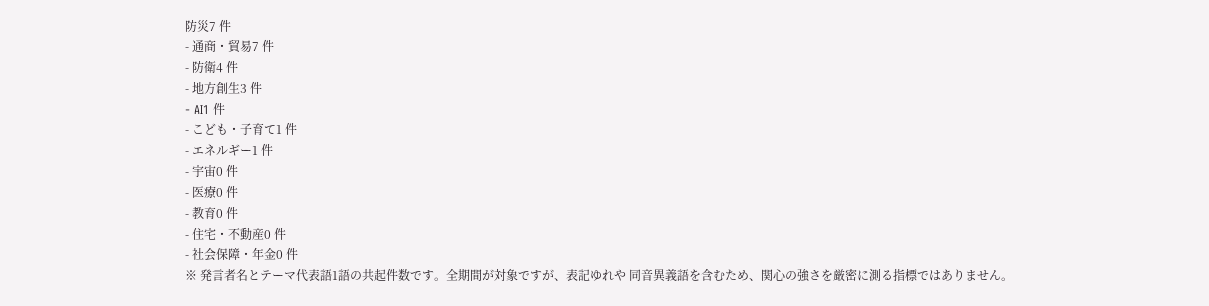防災7 件
- 通商・貿易7 件
- 防衛4 件
- 地方創生3 件
- AI1 件
- こども・子育て1 件
- エネルギー1 件
- 宇宙0 件
- 医療0 件
- 教育0 件
- 住宅・不動産0 件
- 社会保障・年金0 件
※ 発言者名とテーマ代表語1語の共起件数です。全期間が対象ですが、表記ゆれや 同音異義語を含むため、関心の強さを厳密に測る指標ではありません。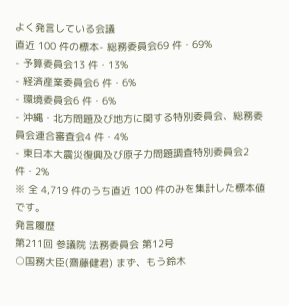よく発言している会議
直近 100 件の標本- 総務委員会69 件・69%
- 予算委員会13 件・13%
- 経済産業委員会6 件・6%
- 環境委員会6 件・6%
- 沖縄・北方問題及び地方に関する特別委員会、総務委員会連合審査会4 件・4%
- 東日本大震災復興及び原子力問題調査特別委員会2 件・2%
※ 全 4,719 件のうち直近 100 件のみを集計した標本値です。
発言履歴
第211回 参議院 法務委員会 第12号
○国務大臣(齋藤健君) まず、もう鈴木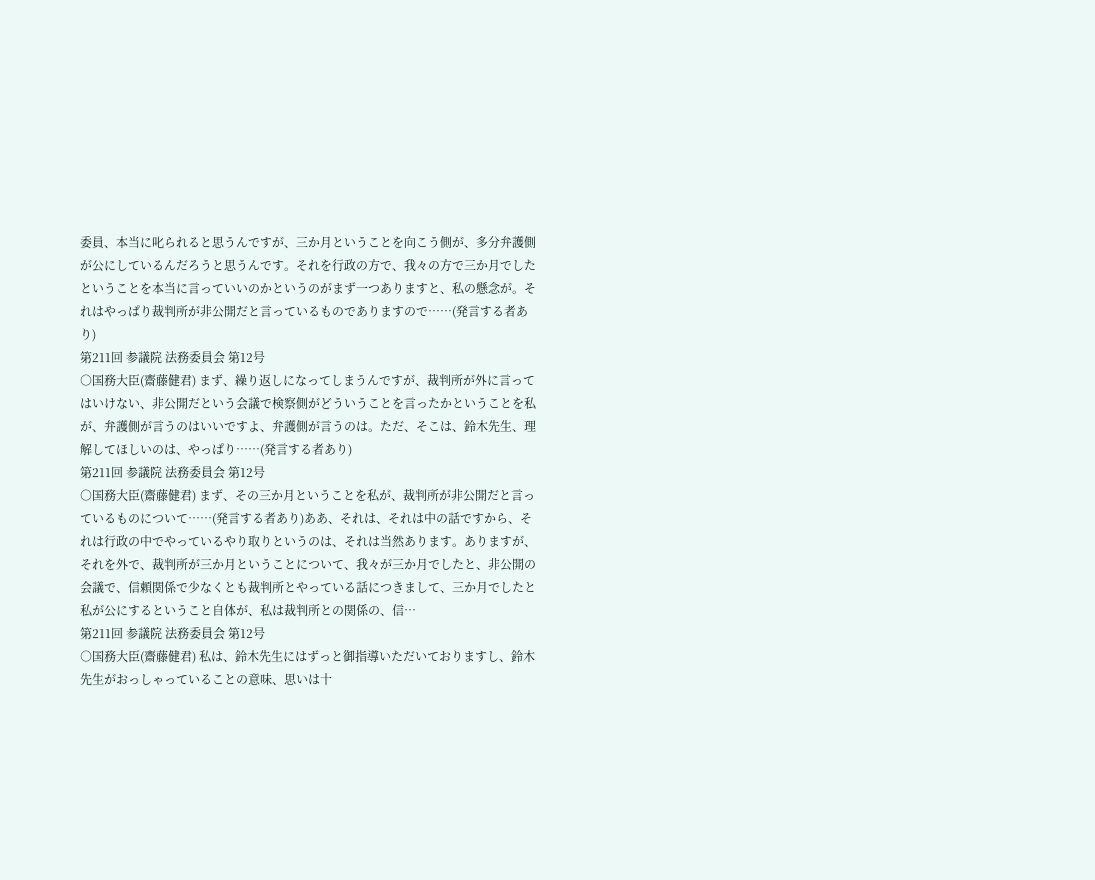委員、本当に叱られると思うんですが、三か月ということを向こう側が、多分弁護側が公にしているんだろうと思うんです。それを行政の方で、我々の方で三か月でしたということを本当に言っていいのかというのがまず一つありますと、私の懸念が。それはやっぱり裁判所が非公開だと言っているものでありますので……(発言する者あり)
第211回 参議院 法務委員会 第12号
○国務大臣(齋藤健君) まず、繰り返しになってしまうんですが、裁判所が外に言ってはいけない、非公開だという会議で検察側がどういうことを言ったかということを私が、弁護側が言うのはいいですよ、弁護側が言うのは。ただ、そこは、鈴木先生、理解してほしいのは、やっぱり……(発言する者あり)
第211回 参議院 法務委員会 第12号
○国務大臣(齋藤健君) まず、その三か月ということを私が、裁判所が非公開だと言っているものについて……(発言する者あり)ああ、それは、それは中の話ですから、それは行政の中でやっているやり取りというのは、それは当然あります。ありますが、それを外で、裁判所が三か月ということについて、我々が三か月でしたと、非公開の会議で、信頼関係で少なくとも裁判所とやっている話につきまして、三か月でしたと私が公にするということ自体が、私は裁判所との関係の、信…
第211回 参議院 法務委員会 第12号
○国務大臣(齋藤健君) 私は、鈴木先生にはずっと御指導いただいておりますし、鈴木先生がおっしゃっていることの意味、思いは十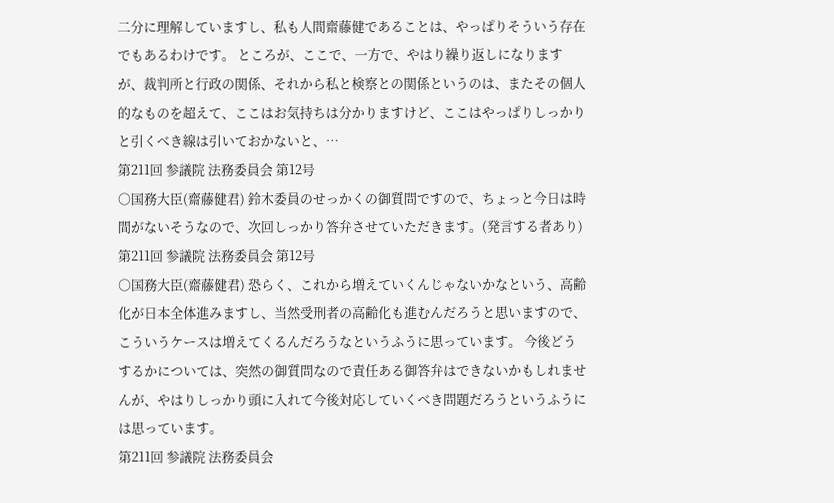二分に理解していますし、私も人間齋藤健であることは、やっぱりそういう存在でもあるわけです。 ところが、ここで、一方で、やはり繰り返しになりますが、裁判所と行政の関係、それから私と検察との関係というのは、またその個人的なものを超えて、ここはお気持ちは分かりますけど、ここはやっぱりしっかりと引くべき線は引いておかないと、…
第211回 参議院 法務委員会 第12号
○国務大臣(齋藤健君) 鈴木委員のせっかくの御質問ですので、ちょっと今日は時間がないそうなので、次回しっかり答弁させていただきます。(発言する者あり)
第211回 参議院 法務委員会 第12号
○国務大臣(齋藤健君) 恐らく、これから増えていくんじゃないかなという、高齢化が日本全体進みますし、当然受刑者の高齢化も進むんだろうと思いますので、こういうケースは増えてくるんだろうなというふうに思っています。 今後どうするかについては、突然の御質問なので責任ある御答弁はできないかもしれませんが、やはりしっかり頭に入れて今後対応していくべき問題だろうというふうには思っています。
第211回 参議院 法務委員会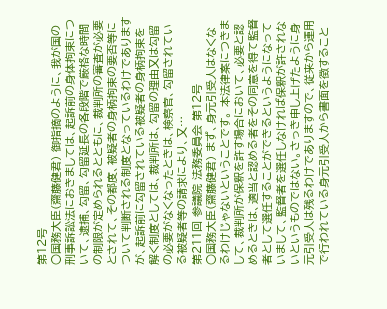第12号
○国務大臣(齋藤健君) 御指摘のように、我が国の刑事訴訟法におきましては、起訴前の身体拘束について、逮捕、勾留、勾留延長の各段階で厳格な時間の制限が定められるとともに、裁判所の審査が必要とされて、その都度、被疑者の身柄拘束の要否等について判断される制度となっているわけでありますが、起訴前に勾留されている被疑者の身柄拘束を解く制度としては、裁判所は、勾留の理由又は勾留の必要がなくなったときは、検察官、勾留されている被疑者等の請求により、又…
第211回 参議院 法務委員会 第12号
○国務大臣(齋藤健君) まず、身元引受人はなくなるわけじゃないということです。 本法律案につきまして、裁判所が保釈を許す場合において、必要と認めるときは、適当と認める者をその同意を得て監督者として選任することができるというようになっていまして、監督者を選任しなければ保釈が許されないというものではない。さっき申し上げたように身元引受人は残るわけでありますので、従来から運用で行われている身元引受人から書面を徴すること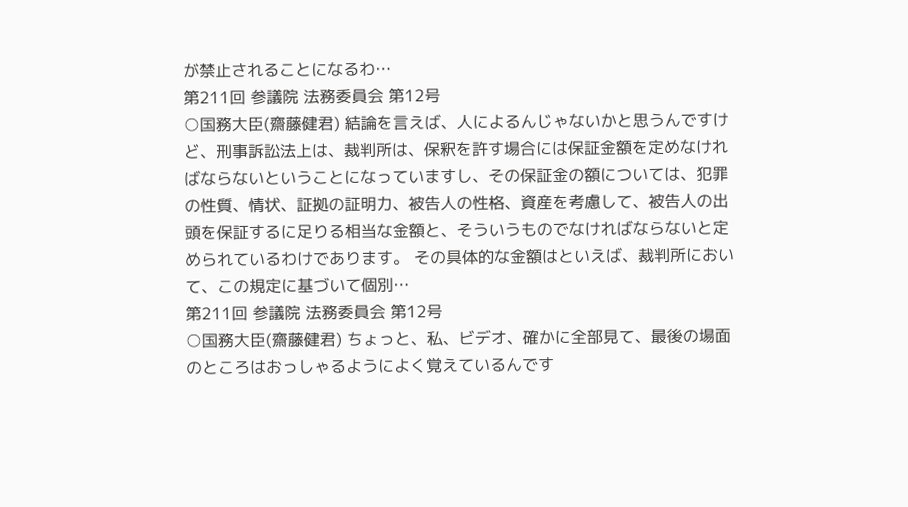が禁止されることになるわ…
第211回 参議院 法務委員会 第12号
○国務大臣(齋藤健君) 結論を言えば、人によるんじゃないかと思うんですけど、刑事訴訟法上は、裁判所は、保釈を許す場合には保証金額を定めなければならないということになっていますし、その保証金の額については、犯罪の性質、情状、証拠の証明力、被告人の性格、資産を考慮して、被告人の出頭を保証するに足りる相当な金額と、そういうものでなければならないと定められているわけであります。 その具体的な金額はといえば、裁判所において、この規定に基づいて個別…
第211回 参議院 法務委員会 第12号
○国務大臣(齋藤健君) ちょっと、私、ビデオ、確かに全部見て、最後の場面のところはおっしゃるようによく覚えているんです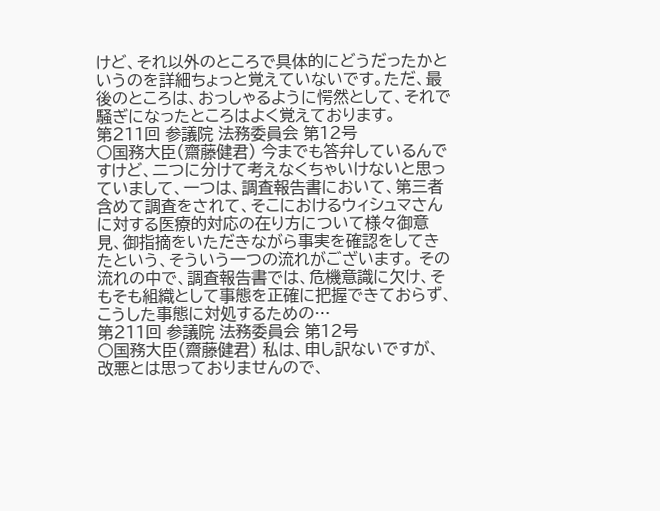けど、それ以外のところで具体的にどうだったかというのを詳細ちょっと覚えていないです。ただ、最後のところは、おっしゃるように愕然として、それで騒ぎになったところはよく覚えております。
第211回 参議院 法務委員会 第12号
○国務大臣(齋藤健君) 今までも答弁しているんですけど、二つに分けて考えなくちゃいけないと思っていまして、一つは、調査報告書において、第三者含めて調査をされて、そこにおけるウィシュマさんに対する医療的対応の在り方について様々御意見、御指摘をいただきながら事実を確認をしてきたという、そういう一つの流れがございます。 その流れの中で、調査報告書では、危機意識に欠け、そもそも組織として事態を正確に把握できておらず、こうした事態に対処するための…
第211回 参議院 法務委員会 第12号
○国務大臣(齋藤健君) 私は、申し訳ないですが、改悪とは思っておりませんので、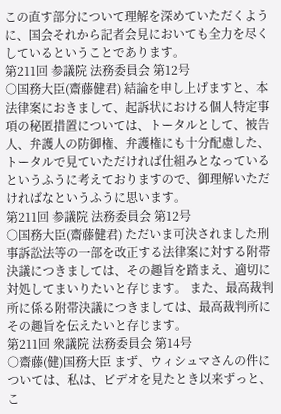この直す部分について理解を深めていただくように、国会それから記者会見においても全力を尽くしているということであります。
第211回 参議院 法務委員会 第12号
○国務大臣(齋藤健君) 結論を申し上げますと、本法律案におきまして、起訴状における個人特定事項の秘匿措置については、トータルとして、被告人、弁護人の防御権、弁護権にも十分配慮した、トータルで見ていただければ仕組みとなっているというふうに考えておりますので、御理解いただければなというふうに思います。
第211回 参議院 法務委員会 第12号
○国務大臣(齋藤健君) ただいま可決されました刑事訴訟法等の一部を改正する法律案に対する附帯決議につきましては、その趣旨を踏まえ、適切に対処してまいりたいと存じます。 また、最高裁判所に係る附帯決議につきましては、最高裁判所にその趣旨を伝えたいと存じます。
第211回 衆議院 法務委員会 第14号
○齋藤(健)国務大臣 まず、ウィシュマさんの件については、私は、ビデオを見たとき以来ずっと、こ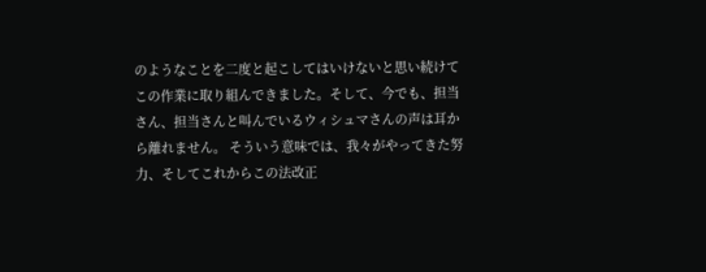のようなことを二度と起こしてはいけないと思い続けてこの作業に取り組んできました。そして、今でも、担当さん、担当さんと叫んでいるウィシュマさんの声は耳から離れません。 そういう意味では、我々がやってきた努力、そしてこれからこの法改正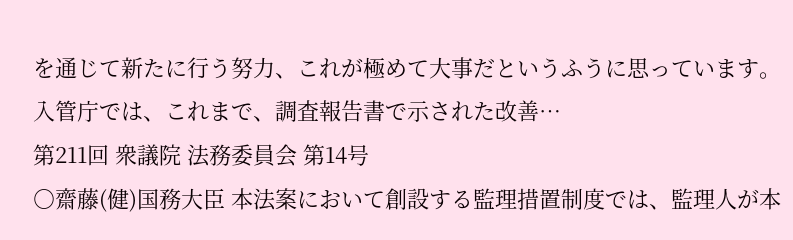を通じて新たに行う努力、これが極めて大事だというふうに思っています。 入管庁では、これまで、調査報告書で示された改善…
第211回 衆議院 法務委員会 第14号
○齋藤(健)国務大臣 本法案において創設する監理措置制度では、監理人が本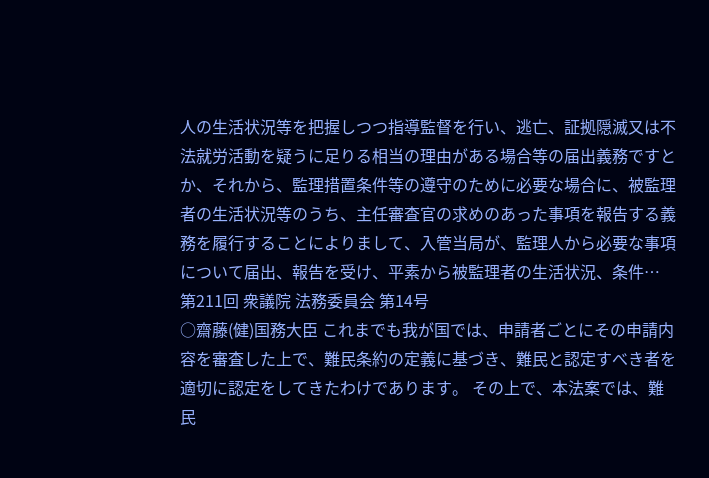人の生活状況等を把握しつつ指導監督を行い、逃亡、証拠隠滅又は不法就労活動を疑うに足りる相当の理由がある場合等の届出義務ですとか、それから、監理措置条件等の遵守のために必要な場合に、被監理者の生活状況等のうち、主任審査官の求めのあった事項を報告する義務を履行することによりまして、入管当局が、監理人から必要な事項について届出、報告を受け、平素から被監理者の生活状況、条件…
第211回 衆議院 法務委員会 第14号
○齋藤(健)国務大臣 これまでも我が国では、申請者ごとにその申請内容を審査した上で、難民条約の定義に基づき、難民と認定すべき者を適切に認定をしてきたわけであります。 その上で、本法案では、難民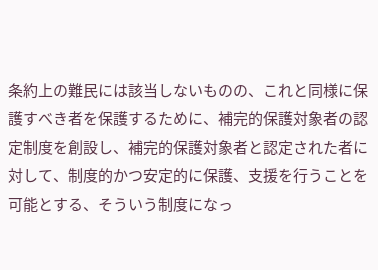条約上の難民には該当しないものの、これと同様に保護すべき者を保護するために、補完的保護対象者の認定制度を創設し、補完的保護対象者と認定された者に対して、制度的かつ安定的に保護、支援を行うことを可能とする、そういう制度になっ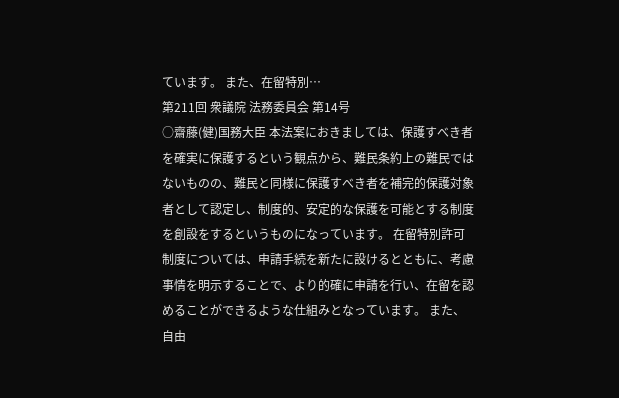ています。 また、在留特別…
第211回 衆議院 法務委員会 第14号
○齋藤(健)国務大臣 本法案におきましては、保護すべき者を確実に保護するという観点から、難民条約上の難民ではないものの、難民と同様に保護すべき者を補完的保護対象者として認定し、制度的、安定的な保護を可能とする制度を創設をするというものになっています。 在留特別許可制度については、申請手続を新たに設けるとともに、考慮事情を明示することで、より的確に申請を行い、在留を認めることができるような仕組みとなっています。 また、自由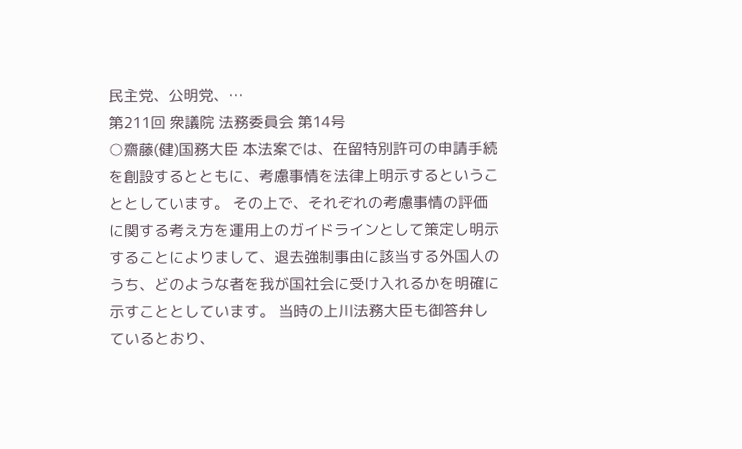民主党、公明党、…
第211回 衆議院 法務委員会 第14号
○齋藤(健)国務大臣 本法案では、在留特別許可の申請手続を創設するとともに、考慮事情を法律上明示するということとしています。 その上で、それぞれの考慮事情の評価に関する考え方を運用上のガイドラインとして策定し明示することによりまして、退去強制事由に該当する外国人のうち、どのような者を我が国社会に受け入れるかを明確に示すこととしています。 当時の上川法務大臣も御答弁しているとおり、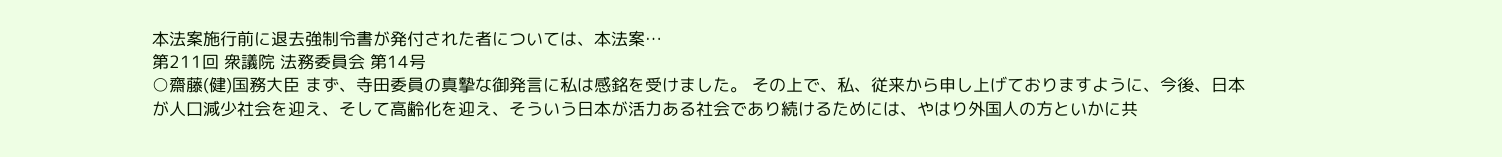本法案施行前に退去強制令書が発付された者については、本法案…
第211回 衆議院 法務委員会 第14号
○齋藤(健)国務大臣 まず、寺田委員の真摯な御発言に私は感銘を受けました。 その上で、私、従来から申し上げておりますように、今後、日本が人口減少社会を迎え、そして高齢化を迎え、そういう日本が活力ある社会であり続けるためには、やはり外国人の方といかに共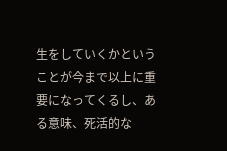生をしていくかということが今まで以上に重要になってくるし、ある意味、死活的な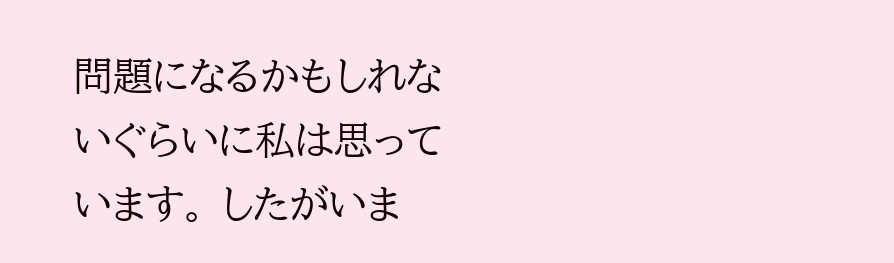問題になるかもしれないぐらいに私は思っています。 したがいま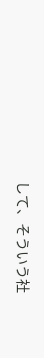して、そういう社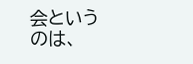会というのは、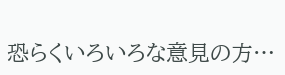恐らくいろいろな意見の方…